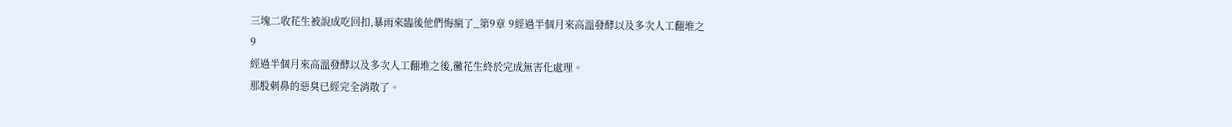三塊二收花生被說成吃回扣,暴雨來臨後他們悔瘋了_第9章 9經過半個月來高溫發酵以及多次人工翻堆之
9
經過半個月來高溫發酵以及多次人工翻堆之後,黴花生終於完成無害化處理。
那股刺鼻的惡臭已經完全消散了。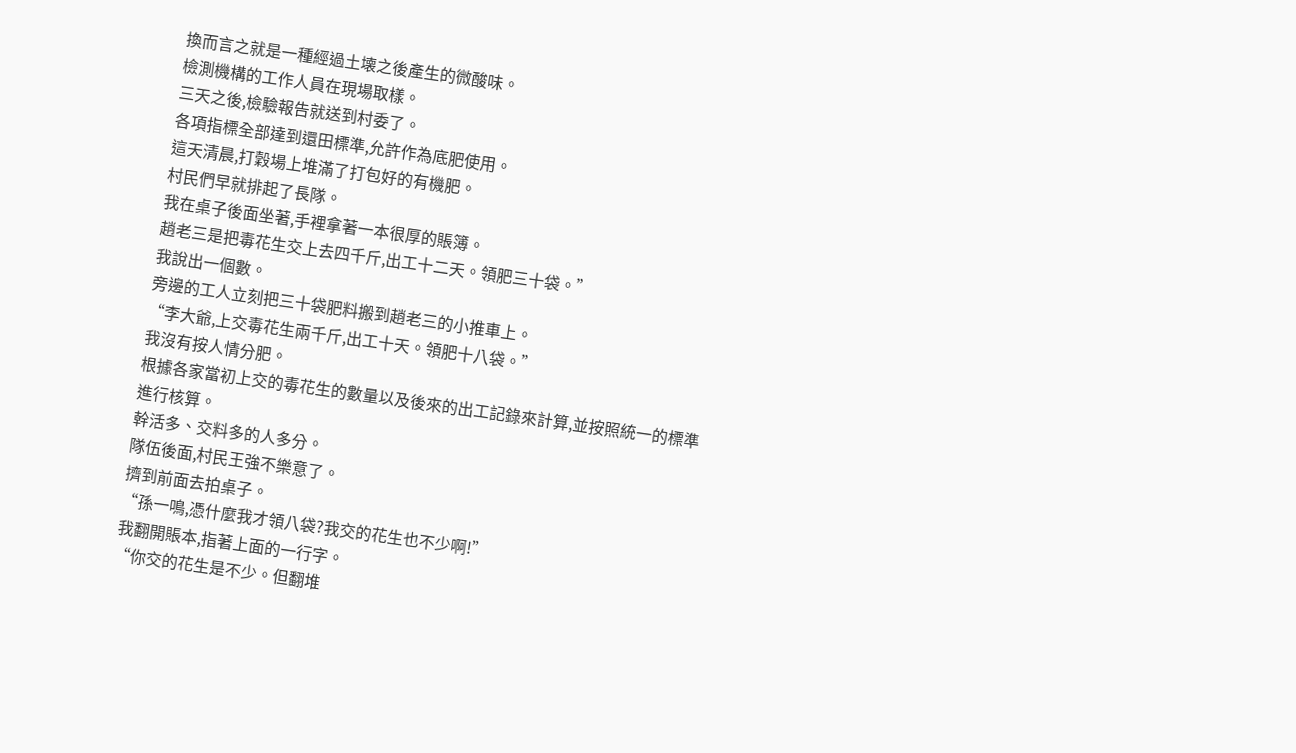換而言之就是一種經過土壊之後產生的微酸味。
檢測機構的工作人員在現場取樣。
三天之後,檢驗報告就送到村委了。
各項指標全部達到還田標準,允許作為底肥使用。
這天清晨,打穀場上堆滿了打包好的有機肥。
村民們早就排起了長隊。
我在桌子後面坐著,手裡拿著一本很厚的賬簿。
趙老三是把毒花生交上去四千斤,出工十二天。領肥三十袋。”
我說出一個數。
旁邊的工人立刻把三十袋肥料搬到趙老三的小推車上。
“李大爺,上交毒花生兩千斤,出工十天。領肥十八袋。”
我沒有按人情分肥。
根據各家當初上交的毒花生的數量以及後來的出工記錄來計算,並按照統一的標準進行核算。
幹活多、交料多的人多分。
隊伍後面,村民王強不樂意了。
擠到前面去拍桌子。
“孫一鳴,憑什麼我才領八袋?我交的花生也不少啊!”
我翻開賬本,指著上面的一行字。
“你交的花生是不少。但翻堆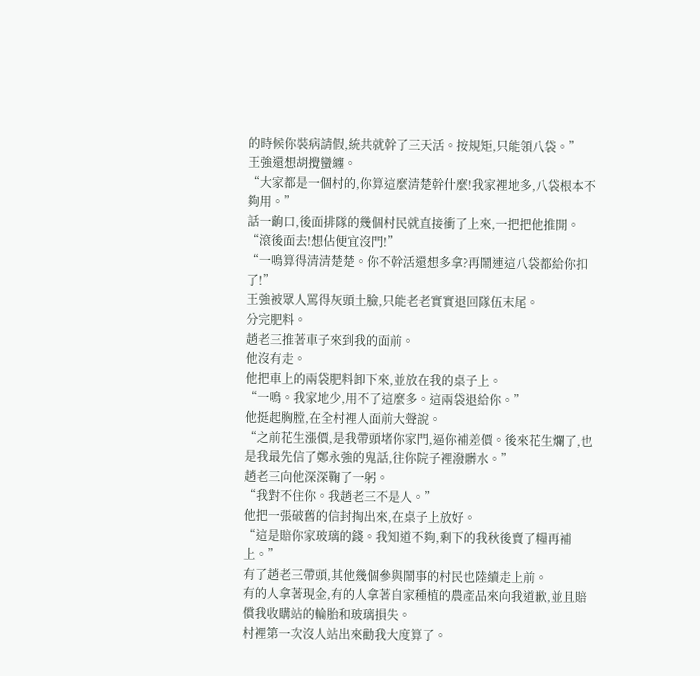的時候你裝病請假,統共就幹了三天活。按規矩,只能領八袋。”
王強還想胡攪蠻纏。
“大家都是一個村的,你算這麼清楚幹什麼!我家裡地多,八袋根本不夠用。”
話一齣口,後面排隊的幾個村民就直接衝了上來,一把把他推開。
“滾後面去!想佔便宜沒門!”
“一鳴算得清清楚楚。你不幹活還想多拿?再鬧連這八袋都給你扣了!”
王強被眾人罵得灰頭土臉,只能老老實實退回隊伍末尾。
分完肥料。
趙老三推著車子來到我的面前。
他沒有走。
他把車上的兩袋肥料卸下來,並放在我的桌子上。
“一鳴。我家地少,用不了這麼多。這兩袋退給你。”
他挺起胸膛,在全村裡人面前大聲說。
“之前花生漲價,是我帶頭堵你家門,逼你補差價。後來花生爛了,也是我最先信了鄭永強的鬼話,往你院子裡潑髒水。”
趙老三向他深深鞠了一躬。
“我對不住你。我趙老三不是人。”
他把一張破舊的信封掏出來,在桌子上放好。
“這是賠你家玻璃的錢。我知道不夠,剩下的我秋後賣了糧再補上。”
有了趙老三帶頭,其他幾個參與鬧事的村民也陸續走上前。
有的人拿著現金,有的人拿著自家種植的農產品來向我道歉,並且賠償我收購站的輪胎和玻璃損失。
村裡第一次沒人站出來勸我大度算了。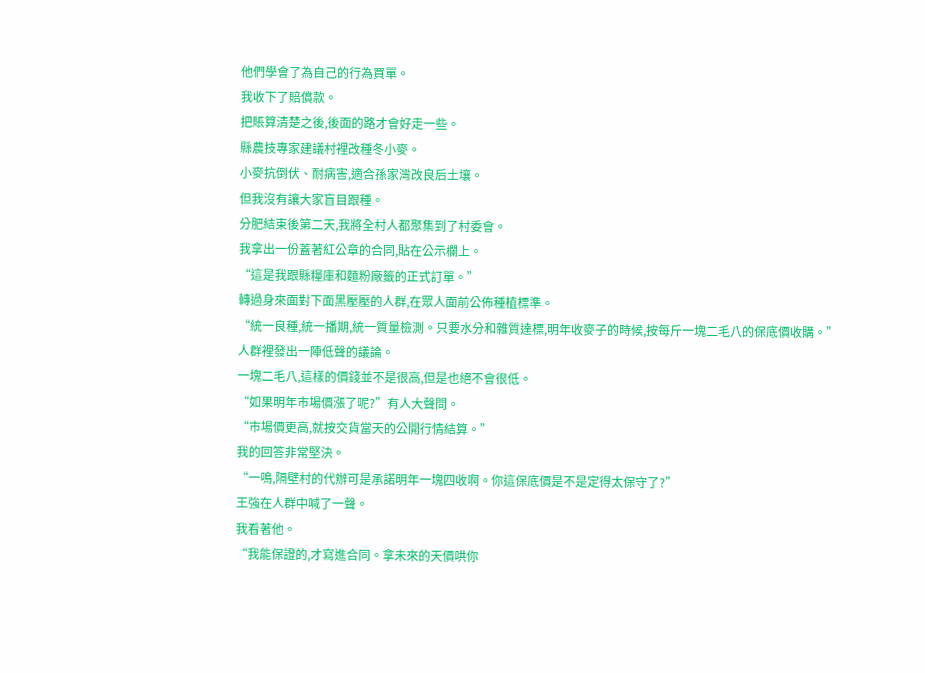他們學會了為自己的行為買單。
我收下了賠償款。
把賬算清楚之後,後面的路才會好走一些。
縣農技專家建議村裡改種冬小麥。
小麥抗倒伏、耐病害,適合孫家灣改良后土壤。
但我沒有讓大家盲目跟種。
分肥結束後第二天,我將全村人都聚集到了村委會。
我拿出一份蓋著紅公章的合同,貼在公示欄上。
“這是我跟縣糧庫和麵粉廠籤的正式訂單。”
轉過身來面對下面黑壓壓的人群,在眾人面前公佈種植標準。
“統一良種,統一播期,統一質量檢測。只要水分和雜質達標,明年收麥子的時候,按每斤一塊二毛八的保底價收購。”
人群裡發出一陣低聲的議論。
一塊二毛八,這樣的價錢並不是很高,但是也絕不會很低。
“如果明年市場價漲了呢?”有人大聲問。
“市場價更高,就按交貨當天的公開行情結算。”
我的回答非常堅決。
“一鳴,隔壁村的代辦可是承諾明年一塊四收啊。你這保底價是不是定得太保守了?”
王強在人群中喊了一聲。
我看著他。
“我能保證的,才寫進合同。拿未來的天價哄你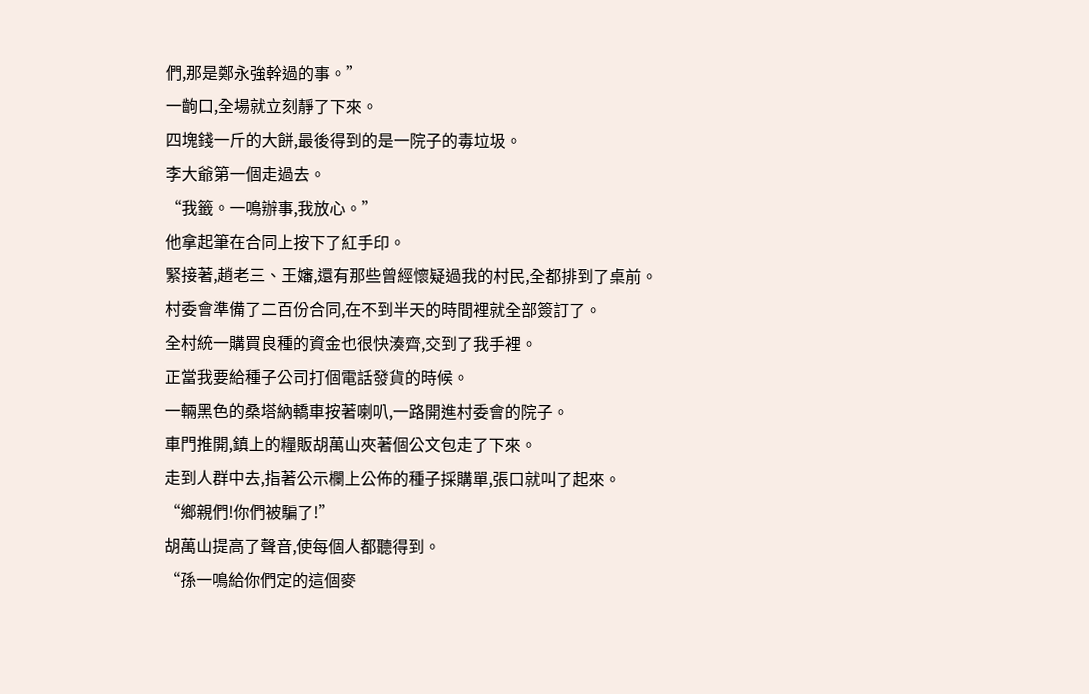們,那是鄭永強幹過的事。”
一齣口,全場就立刻靜了下來。
四塊錢一斤的大餅,最後得到的是一院子的毒垃圾。
李大爺第一個走過去。
“我籤。一鳴辦事,我放心。”
他拿起筆在合同上按下了紅手印。
緊接著,趙老三、王嬸,還有那些曾經懷疑過我的村民,全都排到了桌前。
村委會準備了二百份合同,在不到半天的時間裡就全部簽訂了。
全村統一購買良種的資金也很快湊齊,交到了我手裡。
正當我要給種子公司打個電話發貨的時候。
一輛黑色的桑塔納轎車按著喇叭,一路開進村委會的院子。
車門推開,鎮上的糧販胡萬山夾著個公文包走了下來。
走到人群中去,指著公示欄上公佈的種子採購單,張口就叫了起來。
“鄉親們!你們被騙了!”
胡萬山提高了聲音,使每個人都聽得到。
“孫一鳴給你們定的這個麥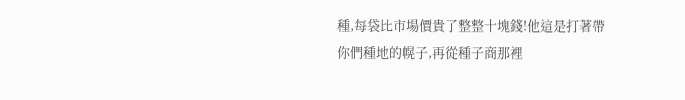種,每袋比市場價貴了整整十塊錢!他這是打著帶你們種地的幌子,再從種子商那裡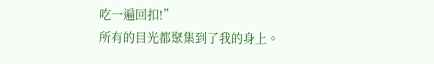吃一遍回扣!”
所有的目光都聚集到了我的身上。